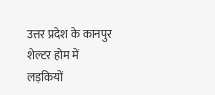उत्तर प्रदेश के कानपुर शेल्टर होम में लड़कियों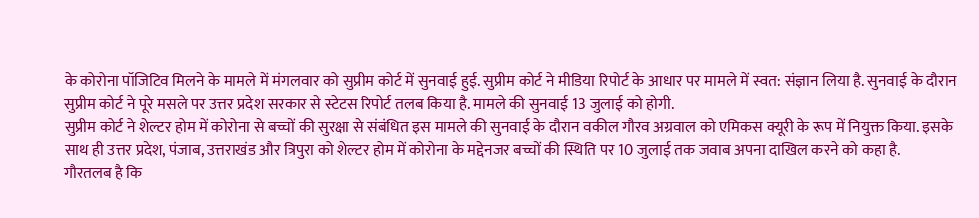के कोरोना पॉजिटिव मिलने के मामले में मंगलवार को सुप्रीम कोर्ट में सुनवाई हुई. सुप्रीम कोर्ट ने मीडिया रिपोर्ट के आधार पर मामले में स्वत: संज्ञान लिया है. सुनवाई के दौरान सुप्रीम कोर्ट ने पूरे मसले पर उत्तर प्रदेश सरकार से स्टेटस रिपोर्ट तलब किया है. मामले की सुनवाई 13 जुलाई को होगी.
सुप्रीम कोर्ट ने शेल्टर होम में कोरोना से बच्चों की सुरक्षा से संबंधित इस मामले की सुनवाई के दौरान वकील गौरव अग्रवाल को एमिकस क्यूरी के रूप में नियुक्त किया. इसके साथ ही उत्तर प्रदेश, पंजाब, उत्तराखंड और त्रिपुरा को शेल्टर होम में कोरोना के मद्देनजर बच्चों की स्थिति पर 10 जुलाई तक जवाब अपना दाखिल करने को कहा है.
गौरतलब है कि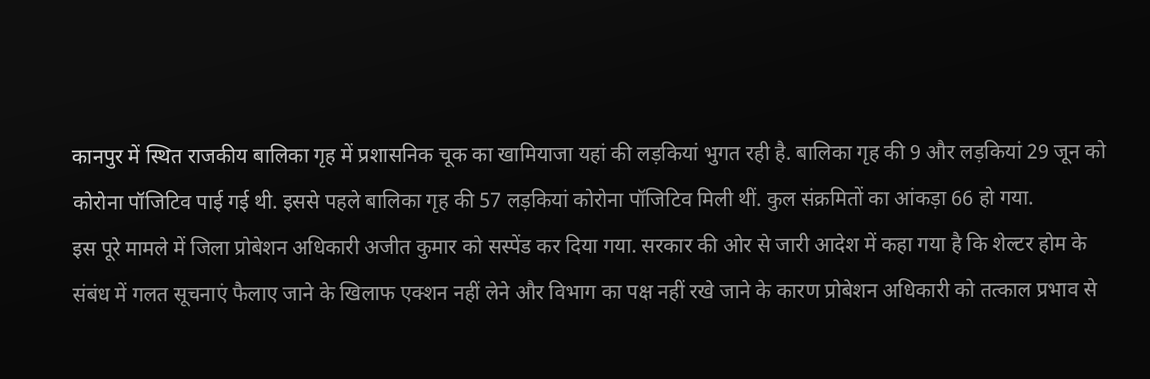कानपुर में स्थित राजकीय बालिका गृह में प्रशासनिक चूक का खामियाजा यहां की लड़कियां भुगत रही है. बालिका गृह की 9 और लड़कियां 29 जून को कोरोना पॉजिटिव पाई गई थी. इससे पहले बालिका गृह की 57 लड़कियां कोरोना पॉजिटिव मिली थीं. कुल संक्रमितों का आंकड़ा 66 हो गया.
इस पूरे मामले में जिला प्रोबेशन अधिकारी अजीत कुमार को सस्पेंड कर दिया गया. सरकार की ओर से जारी आदेश में कहा गया है कि शेल्टर होम के संबंध में गलत सूचनाएं फैलाए जाने के खिलाफ एक्शन नहीं लेने और विभाग का पक्ष नहीं रखे जाने के कारण प्रोबेशन अधिकारी को तत्काल प्रभाव से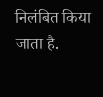निलंबित किया जाता है.